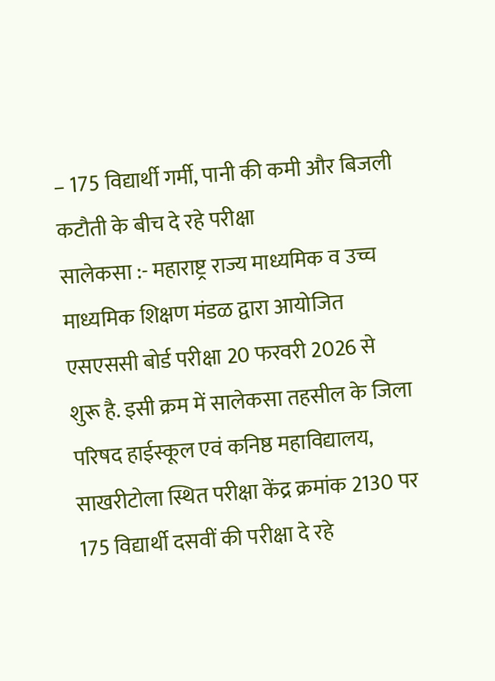– 175 विद्यार्थी गर्मी, पानी की कमी और बिजली कटौती के बीच दे रहे परीक्षा
सालेकसा :- महाराष्ट्र राज्य माध्यमिक व उच्च माध्यमिक शिक्षण मंडळ द्वारा आयोजित एसएससी बोर्ड परीक्षा 20 फरवरी 2026 से शुरू है. इसी क्रम में सालेकसा तहसील के जिला परिषद हाईस्कूल एवं कनिष्ठ महाविद्यालय, साखरीटोला स्थित परीक्षा केंद्र क्रमांक 2130 पर 175 विद्यार्थी दसवीं की परीक्षा दे रहे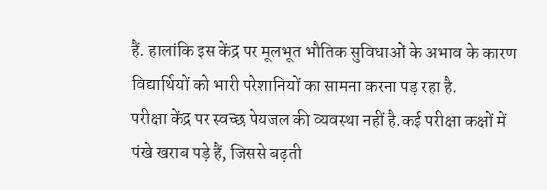हैं. हालांकि इस केंद्र पर मूलभूत भौतिक सुविधाओं के अभाव के कारण विद्यार्थियों को भारी परेशानियों का सामना करना पड़ रहा है.
परीक्षा केंद्र पर स्वच्छ पेयजल की व्यवस्था नहीं है.कई परीक्षा कक्षों में पंखे खराब पड़े हैं, जिससे बढ़ती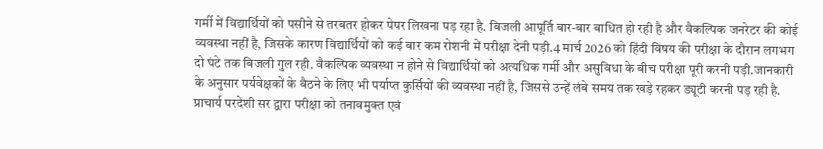गर्मी में विद्यार्थियों को पसीने से तरबतर होकर पेपर लिखना पड़ रहा है. बिजली आपूर्ति बार-बार बाधित हो रही है और वैकल्पिक जनरेटर की कोई व्यवस्था नहीं है, जिसके कारण विद्यार्थियों को कई बार कम रोशनी में परीक्षा देनी पड़ी.4 मार्च 2026 को हिंदी विषय की परीक्षा के दौरान लगभग दो घंटे तक बिजली गुल रही. वैकल्पिक व्यवस्था न होने से विद्यार्थियों को अत्यधिक गर्मी और असुविधा के बीच परीक्षा पूरी करनी पड़ी.जानकारी के अनुसार पर्यवेक्षकों के बैठने के लिए भी पर्याप्त कुर्सियों की व्यवस्था नहीं है, जिससे उन्हें लंबे समय तक खड़े रहकर ड्यूटी करनी पड़ रही है. प्राचार्य परदेशी सर द्वारा परीक्षा को तनावमुक्त एवं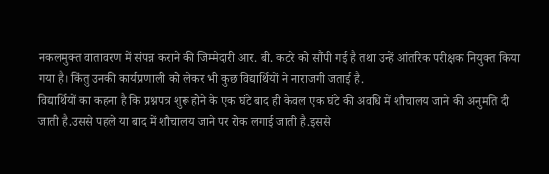नकलमुक्त वातावरण में संपन्न कराने की जिम्मेदारी आर. बी. कटरे को सौंपी गई है तथा उन्हें आंतरिक परीक्षक नियुक्त किया गया है। किंतु उनकी कार्यप्रणाली को लेकर भी कुछ विद्यार्थियों ने नाराजगी जताई है.
विद्यार्थियों का कहना है कि प्रश्नपत्र शुरू होने के एक घंटे बाद ही केवल एक घंटे की अवधि में शौचालय जाने की अनुमति दी जाती है.उससे पहले या बाद में शौचालय जाने पर रोक लगाई जाती है.इससे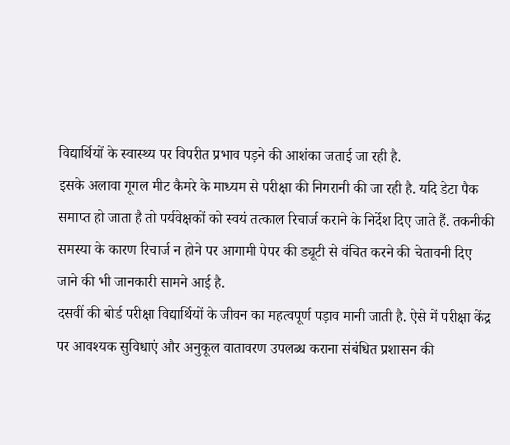विद्यार्थियों के स्वास्थ्य पर विपरीत प्रभाव पड़ने की आशंका जताई जा रही है.
इसके अलावा गूगल मीट कैमरे के माध्यम से परीक्षा की निगरानी की जा रही है. यदि डेटा पैक समाप्त हो जाता है तो पर्यवेक्षकों को स्वयं तत्काल रिचार्ज कराने के निर्देश दिए जाते हैं. तकनीकी समस्या के कारण रिचार्ज न होने पर आगामी पेपर की ड्यूटी से वंचित करने की चेतावनी दिए जाने की भी जानकारी सामने आई है.
दसवीं की बोर्ड परीक्षा विद्यार्थियों के जीवन का महत्वपूर्ण पड़ाव मानी जाती है. ऐसे में परीक्षा केंद्र पर आवश्यक सुविधाएं और अनुकूल वातावरण उपलब्ध कराना संबंधित प्रशासन की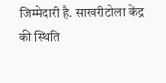जिम्मेदारी है. साखरीटोला केंद्र की स्थिति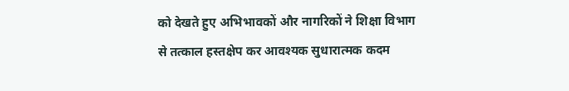को देखते हुए अभिभावकों और नागरिकों ने शिक्षा विभाग से तत्काल हस्तक्षेप कर आवश्यक सुधारात्मक कदम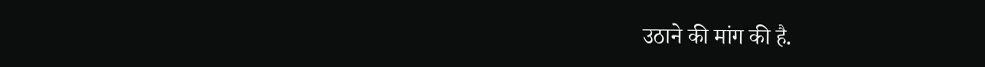उठाने की मांग की है.